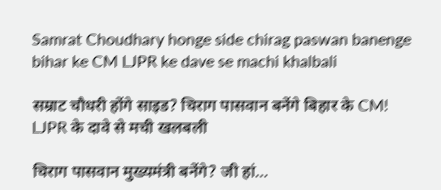Samrat Choudhary honge side chirag paswan banenge bihar ke CM LJPR ke dave se machi khalbali

सम्राट चौधरी होंगे साइड? चिराग पासवान बनेंगे बिहार के CM! LJPR के दावे से मची खलबली

चिराग पासवान मुख्यमंत्री बनेंगे? जी हां…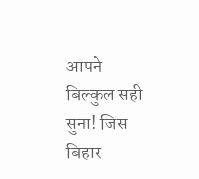आपने बिल्कुल सही सुना! जिस बिहार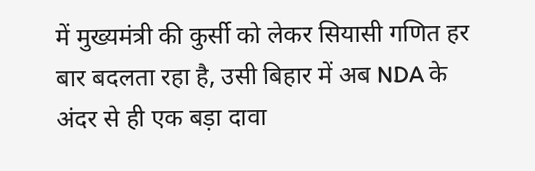में मुख्यमंत्री की कुर्सी को लेकर सियासी गणित हर बार बदलता रहा है, उसी बिहार में अब NDA के अंदर से ही एक बड़ा दावा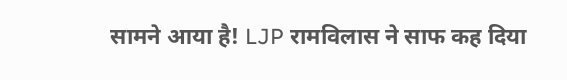सामने आया है! LJP रामविलास ने साफ कह दिया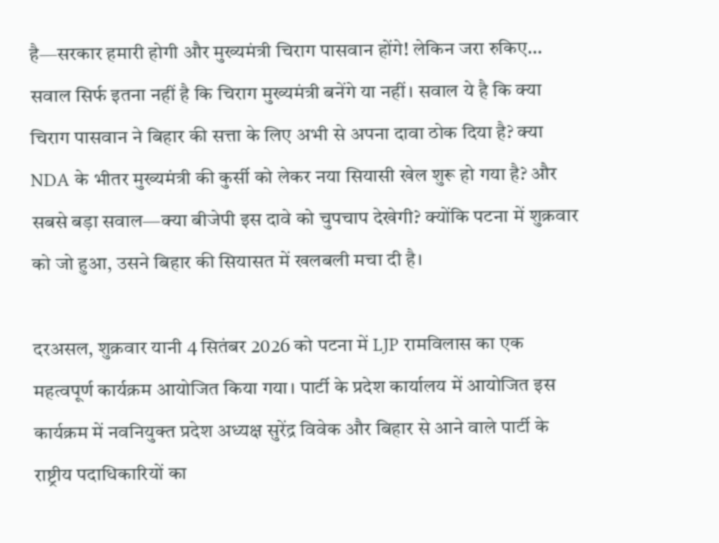है—सरकार हमारी होगी और मुख्यमंत्री चिराग पासवान होंगे! लेकिन जरा रुकिए… सवाल सिर्फ इतना नहीं है कि चिराग मुख्यमंत्री बनेंगे या नहीं। सवाल ये है कि क्या चिराग पासवान ने बिहार की सत्ता के लिए अभी से अपना दावा ठोक दिया है? क्या NDA के भीतर मुख्यमंत्री की कुर्सी को लेकर नया सियासी खेल शुरू हो गया है? और सबसे बड़ा सवाल—क्या बीजेपी इस दावे को चुपचाप देखेगी? क्योंकि पटना में शुक्रवार को जो हुआ, उसने बिहार की सियासत में खलबली मचा दी है।

दरअसल, शुक्रवार यानी 4 सितंबर 2026 को पटना में LJP रामविलास का एक महत्वपूर्ण कार्यक्रम आयोजित किया गया। पार्टी के प्रदेश कार्यालय में आयोजित इस कार्यक्रम में नवनियुक्त प्रदेश अध्यक्ष सुरेंद्र विवेक और बिहार से आने वाले पार्टी के राष्ट्रीय पदाधिकारियों का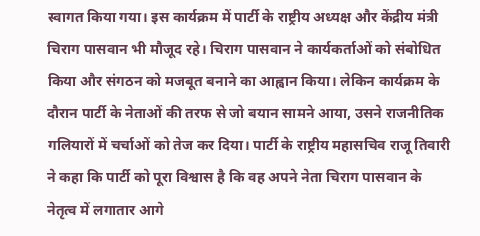स्वागत किया गया। इस कार्यक्रम में पार्टी के राष्ट्रीय अध्यक्ष और केंद्रीय मंत्री चिराग पासवान भी मौजूद रहे। चिराग पासवान ने कार्यकर्ताओं को संबोधित किया और संगठन को मजबूत बनाने का आह्वान किया। लेकिन कार्यक्रम के दौरान पार्टी के नेताओं की तरफ से जो बयान सामने आया, उसने राजनीतिक गलियारों में चर्चाओं को तेज कर दिया। पार्टी के राष्ट्रीय महासचिव राजू तिवारी ने कहा कि पार्टी को पूरा विश्वास है कि वह अपने नेता चिराग पासवान के नेतृत्व में लगातार आगे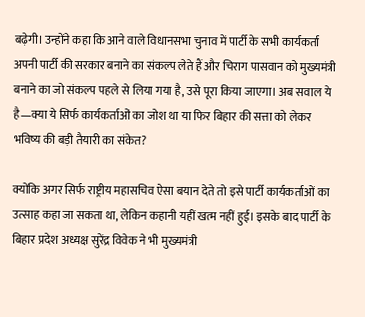बढ़ेगी। उन्होंने कहा कि आने वाले विधानसभा चुनाव में पार्टी के सभी कार्यकर्ता अपनी पार्टी की सरकार बनाने का संकल्प लेते हैं और चिराग पासवान को मुख्यमंत्री बनाने का जो संकल्प पहले से लिया गया है, उसे पूरा किया जाएगा। अब सवाल ये है—क्या ये सिर्फ कार्यकर्ताओं का जोश था या फिर बिहार की सत्ता को लेकर भविष्य की बड़ी तैयारी का संकेत?

क्योंकि अगर सिर्फ राष्ट्रीय महासचिव ऐसा बयान देते तो इसे पार्टी कार्यकर्ताओं का उत्साह कहा जा सकता था, लेकिन कहानी यहीं खत्म नहीं हुई। इसके बाद पार्टी के बिहार प्रदेश अध्यक्ष सुरेंद्र विवेक ने भी मुख्यमंत्री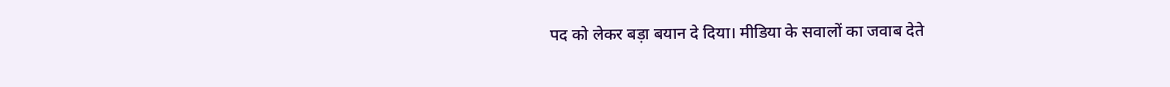पद को लेकर बड़ा बयान दे दिया। मीडिया के सवालों का जवाब देते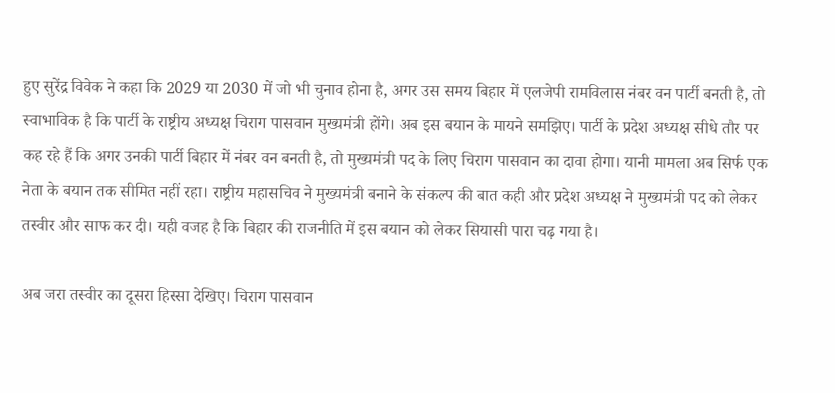हुए सुरेंद्र विवेक ने कहा कि 2029 या 2030 में जो भी चुनाव होना है, अगर उस समय बिहार में एलजेपी रामविलास नंबर वन पार्टी बनती है, तो स्वाभाविक है कि पार्टी के राष्ट्रीय अध्यक्ष चिराग पासवान मुख्यमंत्री होंगे। अब इस बयान के मायने समझिए। पार्टी के प्रदेश अध्यक्ष सीधे तौर पर कह रहे हैं कि अगर उनकी पार्टी बिहार में नंबर वन बनती है, तो मुख्यमंत्री पद के लिए चिराग पासवान का दावा होगा। यानी मामला अब सिर्फ एक नेता के बयान तक सीमित नहीं रहा। राष्ट्रीय महासचिव ने मुख्यमंत्री बनाने के संकल्प की बात कही और प्रदेश अध्यक्ष ने मुख्यमंत्री पद को लेकर तस्वीर और साफ कर दी। यही वजह है कि बिहार की राजनीति में इस बयान को लेकर सियासी पारा चढ़ गया है।

अब जरा तस्वीर का दूसरा हिस्सा देखिए। चिराग पासवान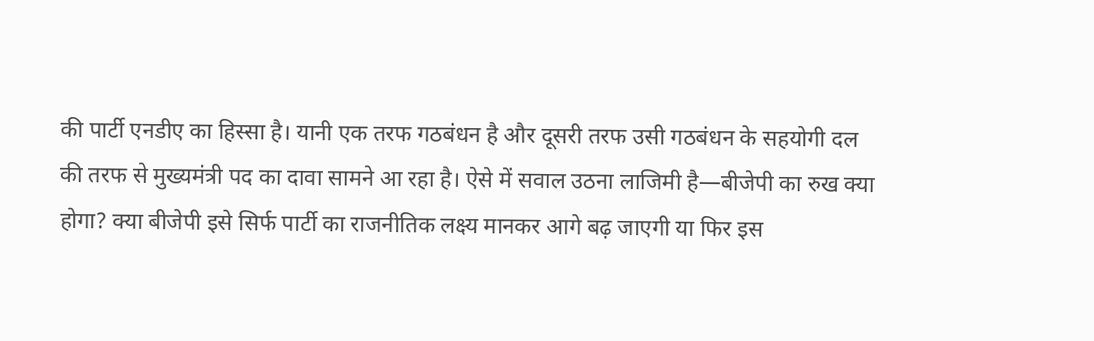की पार्टी एनडीए का हिस्सा है। यानी एक तरफ गठबंधन है और दूसरी तरफ उसी गठबंधन के सहयोगी दल की तरफ से मुख्यमंत्री पद का दावा सामने आ रहा है। ऐसे में सवाल उठना लाजिमी है—बीजेपी का रुख क्या होगा? क्या बीजेपी इसे सिर्फ पार्टी का राजनीतिक लक्ष्य मानकर आगे बढ़ जाएगी या फिर इस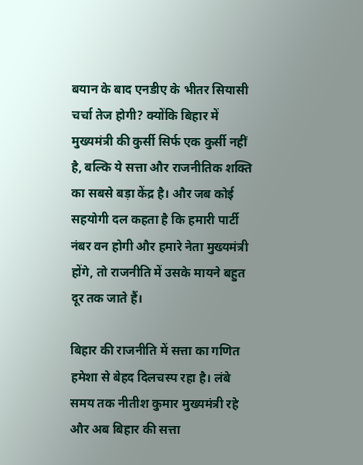बयान के बाद एनडीए के भीतर सियासी चर्चा तेज होगी? क्योंकि बिहार में मुख्यमंत्री की कुर्सी सिर्फ एक कुर्सी नहीं है, बल्कि ये सत्ता और राजनीतिक शक्ति का सबसे बड़ा केंद्र है। और जब कोई सहयोगी दल कहता है कि हमारी पार्टी नंबर वन होगी और हमारे नेता मुख्यमंत्री होंगे, तो राजनीति में उसके मायने बहुत दूर तक जाते हैं।

बिहार की राजनीति में सत्ता का गणित हमेशा से बेहद दिलचस्प रहा है। लंबे समय तक नीतीश कुमार मुख्यमंत्री रहे और अब बिहार की सत्ता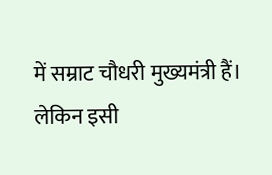में सम्राट चौधरी मुख्यमंत्री हैं। लेकिन इसी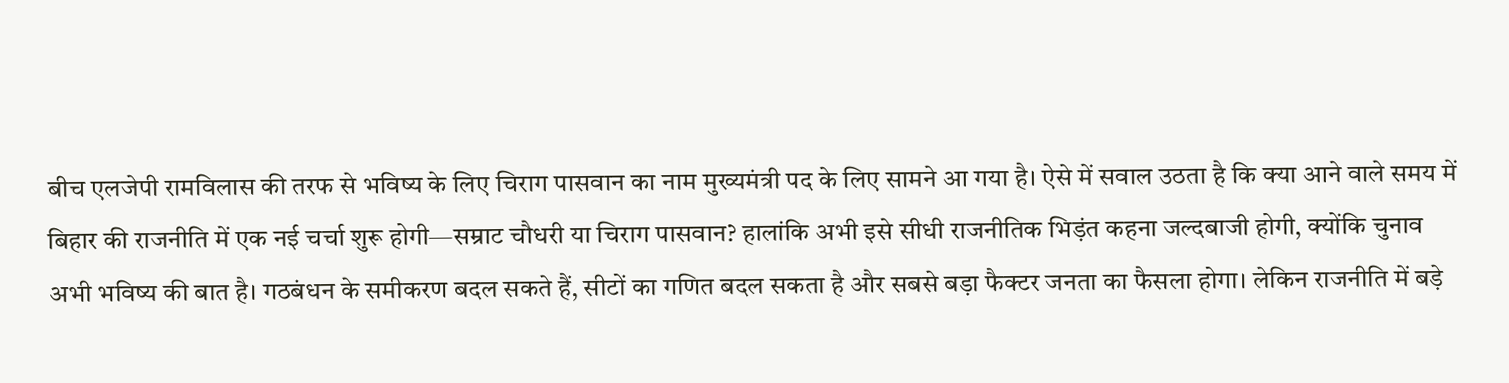बीच एलजेपी रामविलास की तरफ से भविष्य के लिए चिराग पासवान का नाम मुख्यमंत्री पद के लिए सामने आ गया है। ऐसे में सवाल उठता है कि क्या आने वाले समय में बिहार की राजनीति में एक नई चर्चा शुरू होगी—सम्राट चौधरी या चिराग पासवान? हालांकि अभी इसे सीधी राजनीतिक भिड़ंत कहना जल्दबाजी होगी, क्योंकि चुनाव अभी भविष्य की बात है। गठबंधन के समीकरण बदल सकते हैं, सीटों का गणित बदल सकता है और सबसे बड़ा फैक्टर जनता का फैसला होगा। लेकिन राजनीति में बड़े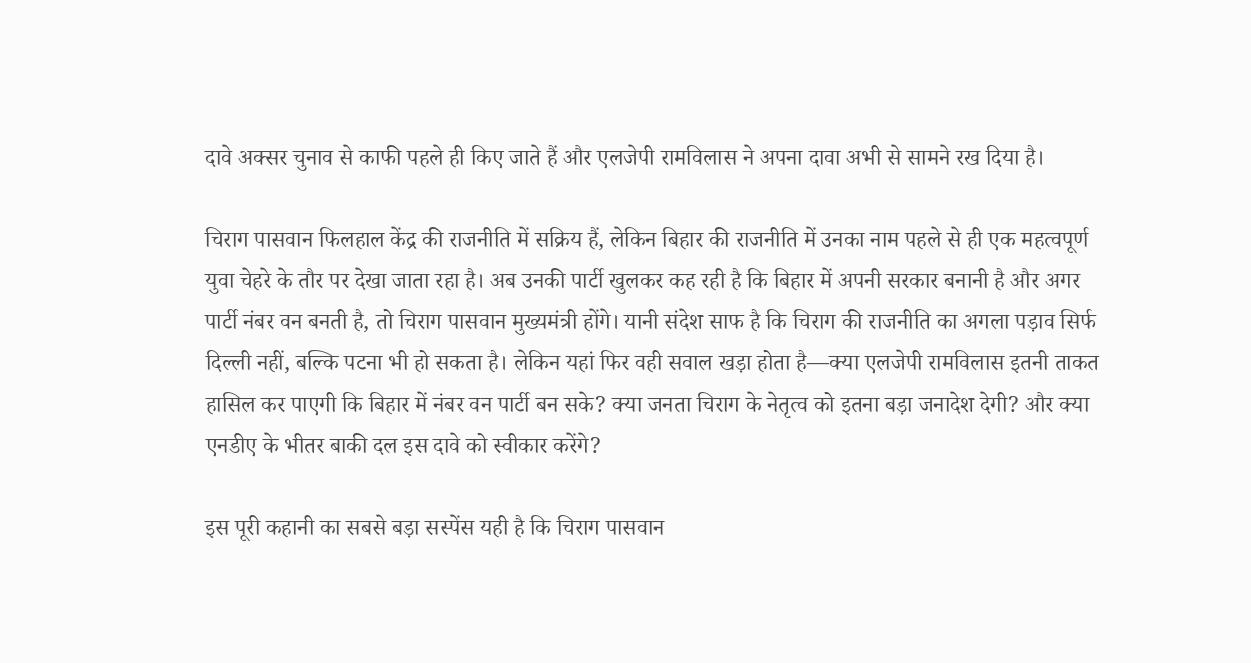दावे अक्सर चुनाव से काफी पहले ही किए जाते हैं और एलजेपी रामविलास ने अपना दावा अभी से सामने रख दिया है।

चिराग पासवान फिलहाल केंद्र की राजनीति में सक्रिय हैं, लेकिन बिहार की राजनीति में उनका नाम पहले से ही एक महत्वपूर्ण युवा चेहरे के तौर पर देखा जाता रहा है। अब उनकी पार्टी खुलकर कह रही है कि बिहार में अपनी सरकार बनानी है और अगर पार्टी नंबर वन बनती है, तो चिराग पासवान मुख्यमंत्री होंगे। यानी संदेश साफ है कि चिराग की राजनीति का अगला पड़ाव सिर्फ दिल्ली नहीं, बल्कि पटना भी हो सकता है। लेकिन यहां फिर वही सवाल खड़ा होता है—क्या एलजेपी रामविलास इतनी ताकत हासिल कर पाएगी कि बिहार में नंबर वन पार्टी बन सके? क्या जनता चिराग के नेतृत्व को इतना बड़ा जनादेश देगी? और क्या एनडीए के भीतर बाकी दल इस दावे को स्वीकार करेंगे?

इस पूरी कहानी का सबसे बड़ा सस्पेंस यही है कि चिराग पासवान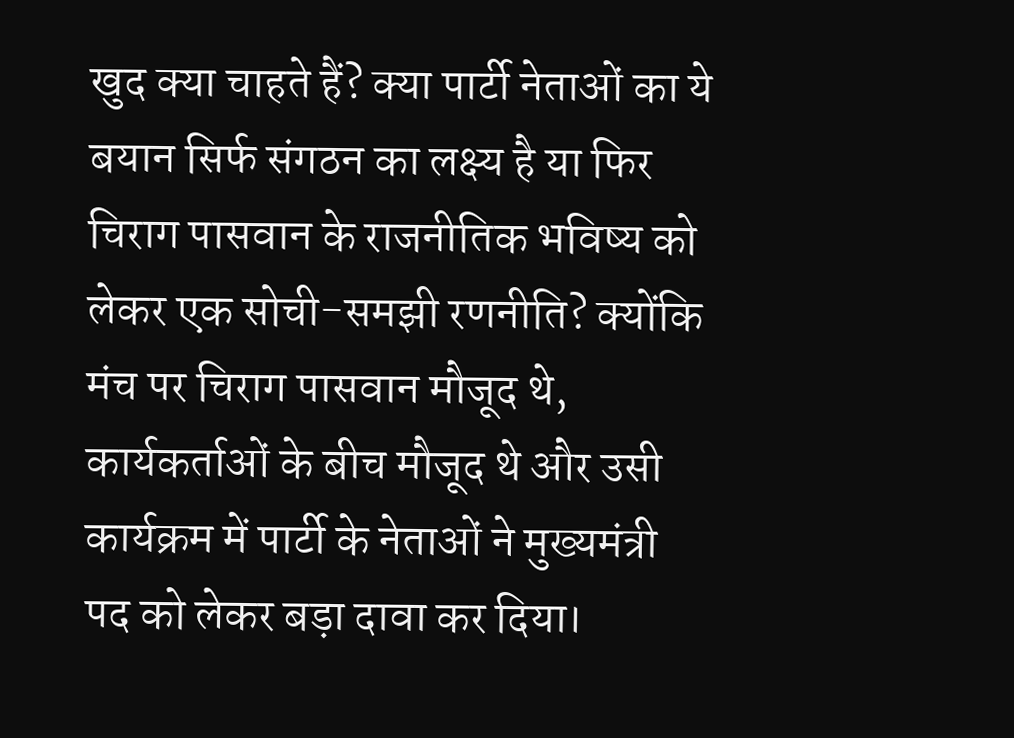खुद क्या चाहते हैं? क्या पार्टी नेताओं का ये बयान सिर्फ संगठन का लक्ष्य है या फिर चिराग पासवान के राजनीतिक भविष्य को लेकर एक सोची-समझी रणनीति? क्योंकि मंच पर चिराग पासवान मौजूद थे, कार्यकर्ताओं के बीच मौजूद थे और उसी कार्यक्रम में पार्टी के नेताओं ने मुख्यमंत्री पद को लेकर बड़ा दावा कर दिया।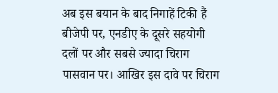अब इस बयान के बाद निगाहें टिकी हैं बीजेपी पर, एनडीए के दूसरे सहयोगी दलों पर और सबसे ज्यादा चिराग पासवान पर। आखिर इस दावे पर चिराग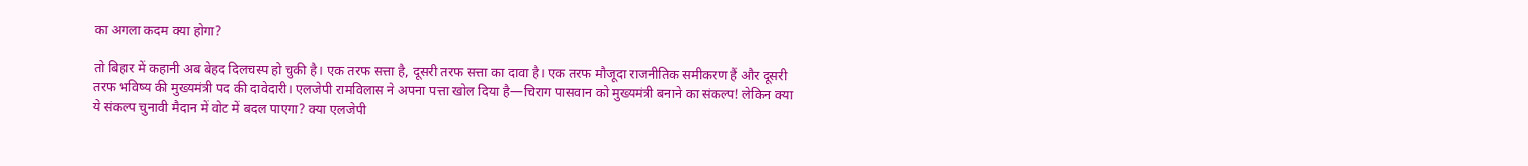का अगला कदम क्या होगा?

तो बिहार में कहानी अब बेहद दिलचस्प हो चुकी है। एक तरफ सत्ता है, दूसरी तरफ सत्ता का दावा है। एक तरफ मौजूदा राजनीतिक समीकरण हैं और दूसरी तरफ भविष्य की मुख्यमंत्री पद की दावेदारी। एलजेपी रामविलास ने अपना पत्ता खोल दिया है—चिराग पासवान को मुख्यमंत्री बनाने का संकल्प! लेकिन क्या ये संकल्प चुनावी मैदान में वोट में बदल पाएगा? क्या एलजेपी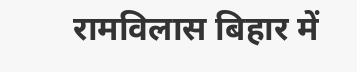रामविलास बिहार में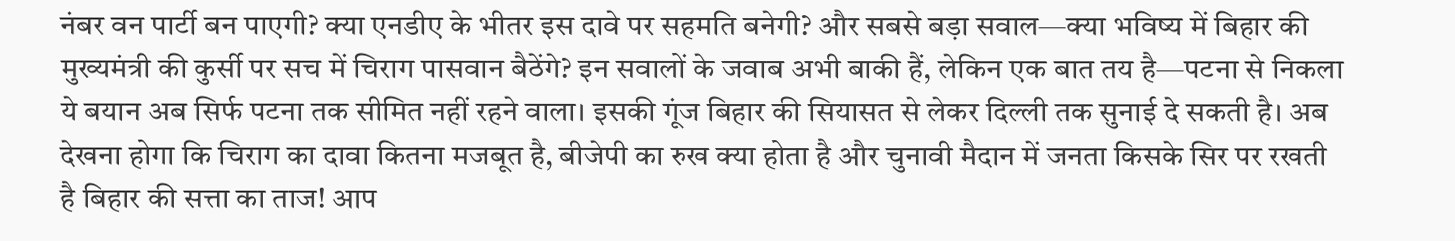नंबर वन पार्टी बन पाएगी? क्या एनडीए के भीतर इस दावे पर सहमति बनेगी? और सबसे बड़ा सवाल—क्या भविष्य में बिहार की मुख्यमंत्री की कुर्सी पर सच में चिराग पासवान बैठेंगे? इन सवालों के जवाब अभी बाकी हैं, लेकिन एक बात तय है—पटना से निकला ये बयान अब सिर्फ पटना तक सीमित नहीं रहने वाला। इसकी गूंज बिहार की सियासत से लेकर दिल्ली तक सुनाई दे सकती है। अब देखना होगा कि चिराग का दावा कितना मजबूत है, बीजेपी का रुख क्या होता है और चुनावी मैदान में जनता किसके सिर पर रखती है बिहार की सत्ता का ताज! आप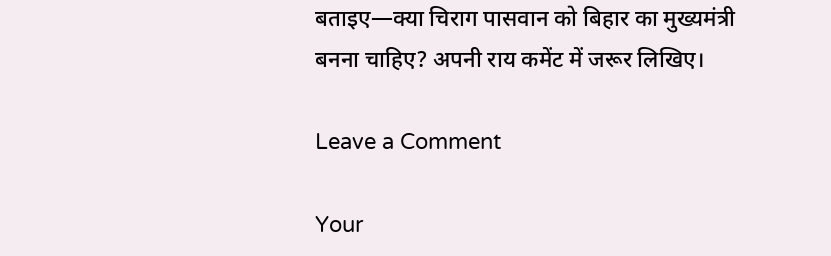बताइए—क्या चिराग पासवान को बिहार का मुख्यमंत्री बनना चाहिए? अपनी राय कमेंट में जरूर लिखिए।

Leave a Comment

Your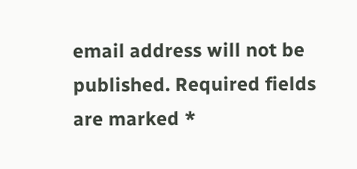email address will not be published. Required fields are marked *